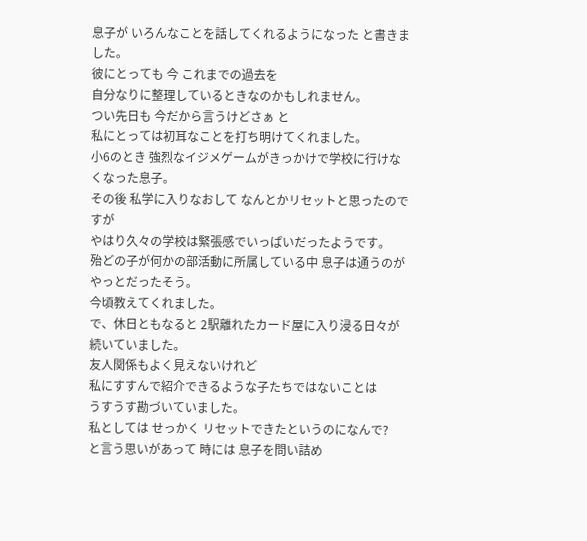息子が いろんなことを話してくれるようになった と書きました。
彼にとっても 今 これまでの過去を
自分なりに整理しているときなのかもしれません。
つい先日も 今だから言うけどさぁ と
私にとっては初耳なことを打ち明けてくれました。
小6のとき 強烈なイジメゲームがきっかけで学校に行けなくなった息子。
その後 私学に入りなおして なんとかリセットと思ったのですが
やはり久々の学校は緊張感でいっぱいだったようです。
殆どの子が何かの部活動に所属している中 息子は通うのがやっとだったそう。
今頃教えてくれました。
で、休日ともなると 2駅離れたカード屋に入り浸る日々が続いていました。
友人関係もよく見えないけれど
私にすすんで紹介できるような子たちではないことは
うすうす勘づいていました。
私としては せっかく リセットできたというのになんで?
と言う思いがあって 時には 息子を問い詰め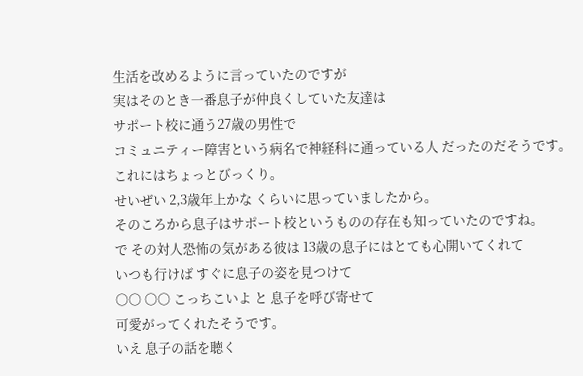生活を改めるように言っていたのですが
実はそのとき一番息子が仲良くしていた友達は
サポート校に通う27歳の男性で
コミュニティー障害という病名で神経科に通っている人 だったのだそうです。
これにはちょっとびっくり。
せいぜい 2,3歳年上かな くらいに思っていましたから。
そのころから息子はサポート校というものの存在も知っていたのですね。
で その対人恐怖の気がある彼は 13歳の息子にはとても心開いてくれて
いつも行けば すぐに息子の姿を見つけて
〇〇 〇〇 こっちこいよ と 息子を呼び寄せて
可愛がってくれたそうです。
いえ 息子の話を聴く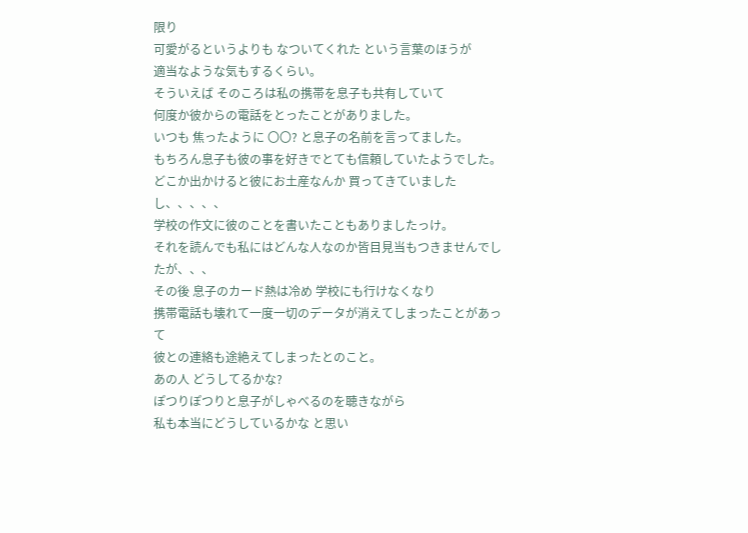限り
可愛がるというよりも なついてくれた という言葉のほうが
適当なような気もするくらい。
そういえば そのころは私の携帯を息子も共有していて
何度か彼からの電話をとったことがありました。
いつも 焦ったように 〇〇? と息子の名前を言ってました。
もちろん息子も彼の事を好きでとても信頼していたようでした。
どこか出かけると彼にお土産なんか 買ってきていましたし、、、、、
学校の作文に彼のことを書いたこともありましたっけ。
それを読んでも私にはどんな人なのか皆目見当もつきませんでしたが、、、
その後 息子のカード熱は冷め 学校にも行けなくなり
携帯電話も壊れて一度一切のデータが消えてしまったことがあって
彼との連絡も途絶えてしまったとのこと。
あの人 どうしてるかな?
ぽつりぽつりと息子がしゃべるのを聴きながら
私も本当にどうしているかな と思い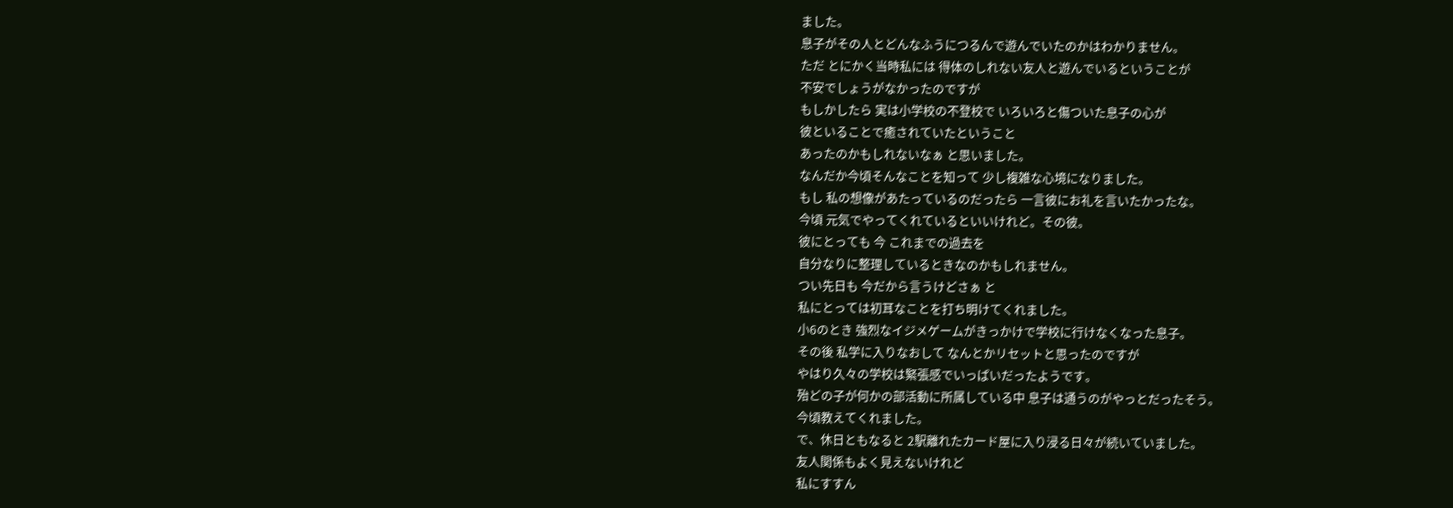ました。
息子がその人とどんなふうにつるんで遊んでいたのかはわかりません。
ただ とにかく当時私には 得体のしれない友人と遊んでいるということが
不安でしょうがなかったのですが
もしかしたら 実は小学校の不登校で いろいろと傷ついた息子の心が
彼といることで癒されていたということ
あったのかもしれないなぁ と思いました。
なんだか今頃そんなことを知って 少し複雑な心境になりました。
もし 私の想像があたっているのだったら 一言彼にお礼を言いたかったな。
今頃 元気でやってくれているといいけれど。その彼。
彼にとっても 今 これまでの過去を
自分なりに整理しているときなのかもしれません。
つい先日も 今だから言うけどさぁ と
私にとっては初耳なことを打ち明けてくれました。
小6のとき 強烈なイジメゲームがきっかけで学校に行けなくなった息子。
その後 私学に入りなおして なんとかリセットと思ったのですが
やはり久々の学校は緊張感でいっぱいだったようです。
殆どの子が何かの部活動に所属している中 息子は通うのがやっとだったそう。
今頃教えてくれました。
で、休日ともなると 2駅離れたカード屋に入り浸る日々が続いていました。
友人関係もよく見えないけれど
私にすすん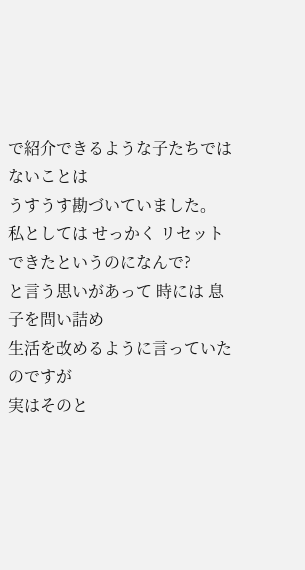で紹介できるような子たちではないことは
うすうす勘づいていました。
私としては せっかく リセットできたというのになんで?
と言う思いがあって 時には 息子を問い詰め
生活を改めるように言っていたのですが
実はそのと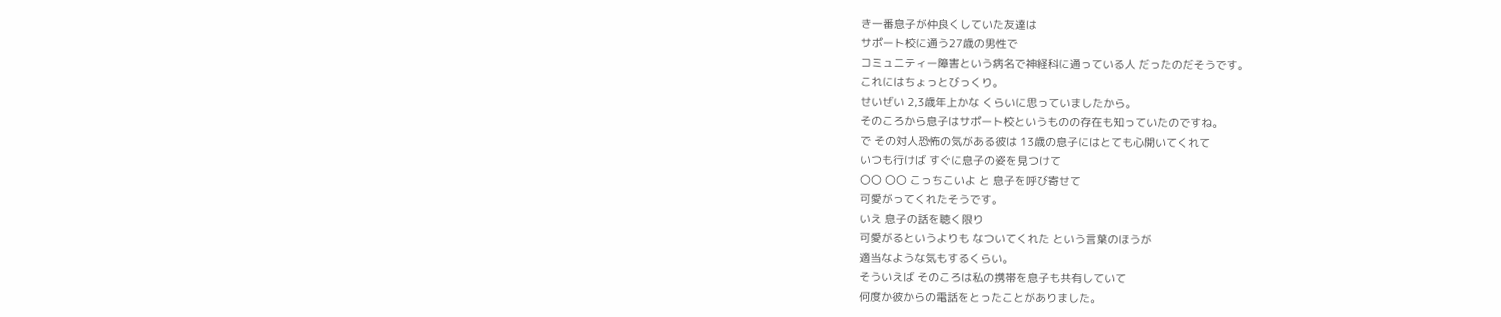き一番息子が仲良くしていた友達は
サポート校に通う27歳の男性で
コミュニティー障害という病名で神経科に通っている人 だったのだそうです。
これにはちょっとびっくり。
せいぜい 2,3歳年上かな くらいに思っていましたから。
そのころから息子はサポート校というものの存在も知っていたのですね。
で その対人恐怖の気がある彼は 13歳の息子にはとても心開いてくれて
いつも行けば すぐに息子の姿を見つけて
〇〇 〇〇 こっちこいよ と 息子を呼び寄せて
可愛がってくれたそうです。
いえ 息子の話を聴く限り
可愛がるというよりも なついてくれた という言葉のほうが
適当なような気もするくらい。
そういえば そのころは私の携帯を息子も共有していて
何度か彼からの電話をとったことがありました。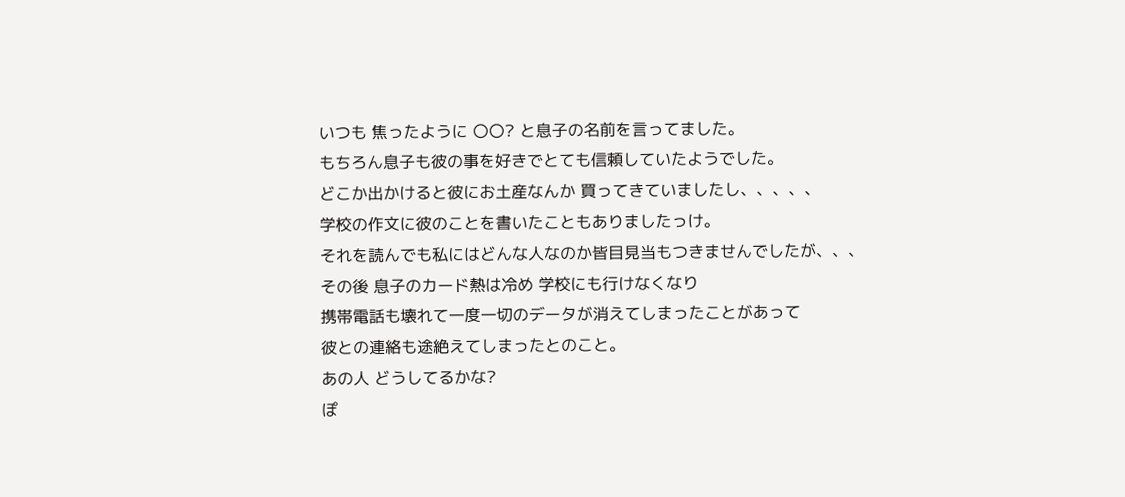いつも 焦ったように 〇〇? と息子の名前を言ってました。
もちろん息子も彼の事を好きでとても信頼していたようでした。
どこか出かけると彼にお土産なんか 買ってきていましたし、、、、、
学校の作文に彼のことを書いたこともありましたっけ。
それを読んでも私にはどんな人なのか皆目見当もつきませんでしたが、、、
その後 息子のカード熱は冷め 学校にも行けなくなり
携帯電話も壊れて一度一切のデータが消えてしまったことがあって
彼との連絡も途絶えてしまったとのこと。
あの人 どうしてるかな?
ぽ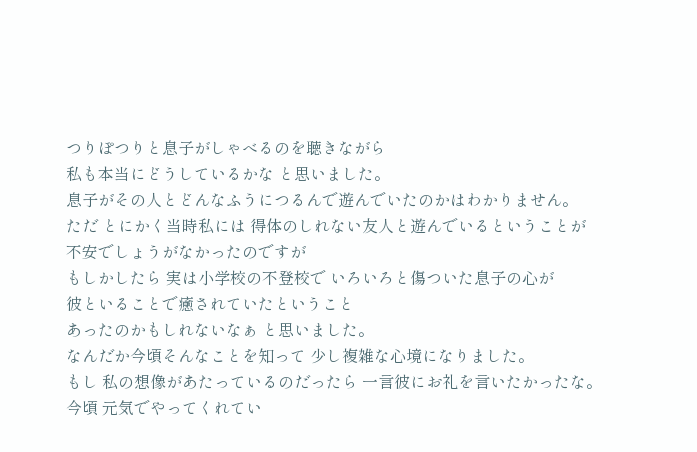つりぽつりと息子がしゃべるのを聴きながら
私も本当にどうしているかな と思いました。
息子がその人とどんなふうにつるんで遊んでいたのかはわかりません。
ただ とにかく当時私には 得体のしれない友人と遊んでいるということが
不安でしょうがなかったのですが
もしかしたら 実は小学校の不登校で いろいろと傷ついた息子の心が
彼といることで癒されていたということ
あったのかもしれないなぁ と思いました。
なんだか今頃そんなことを知って 少し複雑な心境になりました。
もし 私の想像があたっているのだったら 一言彼にお礼を言いたかったな。
今頃 元気でやってくれてい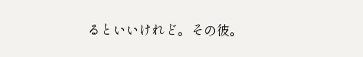るといいけれど。その彼。